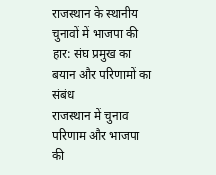राजस्थान के स्थानीय चुनावों में भाजपा की हार: संघ प्रमुख का बयान और परिणामों का संबंध
राजस्थान में चुनाव परिणाम और भाजपा की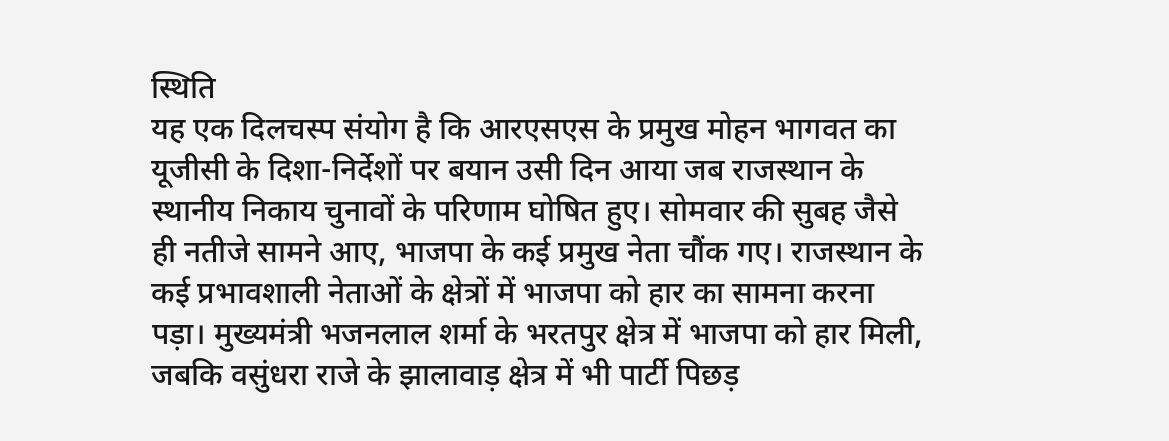स्थिति
यह एक दिलचस्प संयोग है कि आरएसएस के प्रमुख मोहन भागवत का यूजीसी के दिशा-निर्देशों पर बयान उसी दिन आया जब राजस्थान के स्थानीय निकाय चुनावों के परिणाम घोषित हुए। सोमवार की सुबह जैसे ही नतीजे सामने आए, भाजपा के कई प्रमुख नेता चौंक गए। राजस्थान के कई प्रभावशाली नेताओं के क्षेत्रों में भाजपा को हार का सामना करना पड़ा। मुख्यमंत्री भजनलाल शर्मा के भरतपुर क्षेत्र में भाजपा को हार मिली, जबकि वसुंधरा राजे के झालावाड़ क्षेत्र में भी पार्टी पिछड़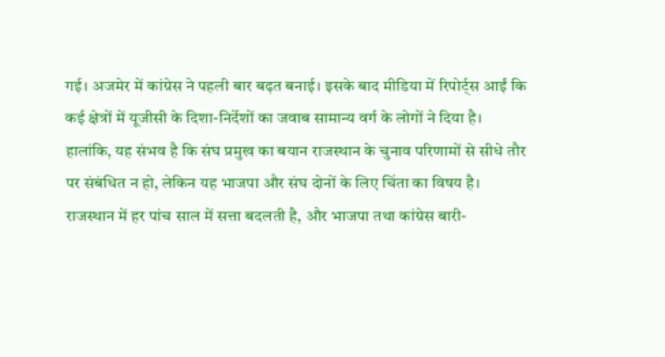गई। अजमेर में कांग्रेस ने पहली बार बढ़त बनाई। इसके बाद मीडिया में रिपोर्ट्स आईं कि कई क्षेत्रों में यूजीसी के दिशा-निर्देशों का जवाब सामान्य वर्ग के लोगों ने दिया है। हालांकि, यह संभव है कि संघ प्रमुख का बयान राजस्थान के चुनाव परिणामों से सीधे तौर पर संबंधित न हो, लेकिन यह भाजपा और संघ दोनों के लिए चिंता का विषय है।
राजस्थान में हर पांच साल में सत्ता बदलती है, और भाजपा तथा कांग्रेस बारी-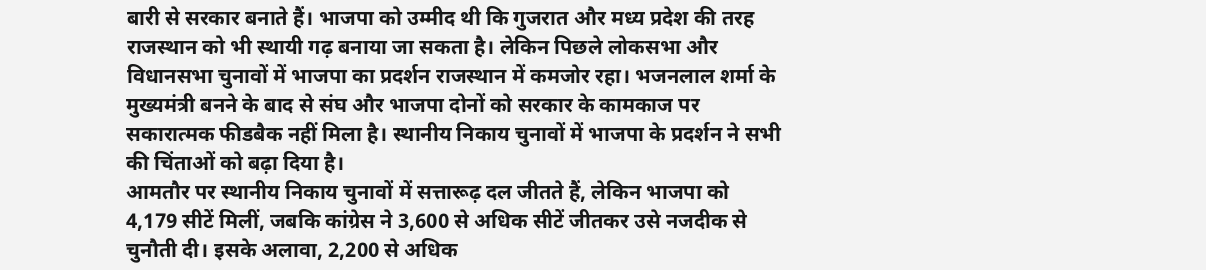बारी से सरकार बनाते हैं। भाजपा को उम्मीद थी कि गुजरात और मध्य प्रदेश की तरह राजस्थान को भी स्थायी गढ़ बनाया जा सकता है। लेकिन पिछले लोकसभा और विधानसभा चुनावों में भाजपा का प्रदर्शन राजस्थान में कमजोर रहा। भजनलाल शर्मा के मुख्यमंत्री बनने के बाद से संघ और भाजपा दोनों को सरकार के कामकाज पर सकारात्मक फीडबैक नहीं मिला है। स्थानीय निकाय चुनावों में भाजपा के प्रदर्शन ने सभी की चिंताओं को बढ़ा दिया है।
आमतौर पर स्थानीय निकाय चुनावों में सत्तारूढ़ दल जीतते हैं, लेकिन भाजपा को 4,179 सीटें मिलीं, जबकि कांग्रेस ने 3,600 से अधिक सीटें जीतकर उसे नजदीक से चुनौती दी। इसके अलावा, 2,200 से अधिक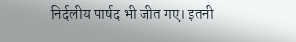निर्दलीय पार्षद भी जीत गए। इतनी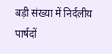बड़ी संख्या में निर्दलीय पार्षदों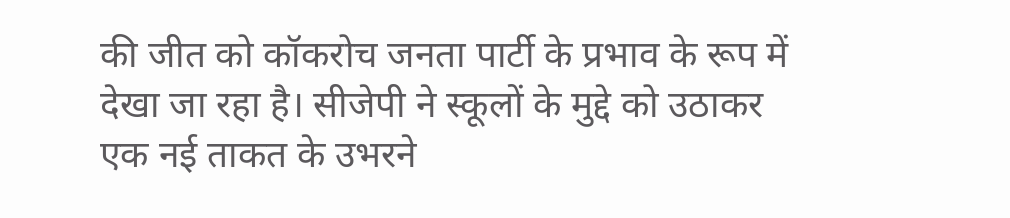की जीत को कॉकरोच जनता पार्टी के प्रभाव के रूप में देखा जा रहा है। सीजेपी ने स्कूलों के मुद्दे को उठाकर एक नई ताकत के उभरने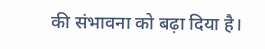की संभावना को बढ़ा दिया है।